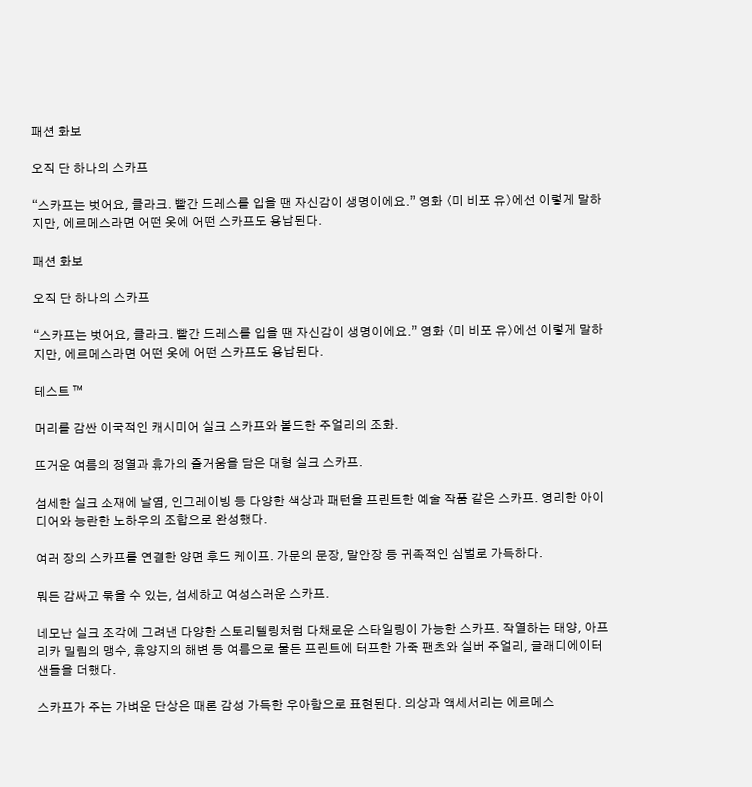패션 화보

오직 단 하나의 스카프

“스카프는 벗어요, 클라크. 빨간 드레스를 입을 땐 자신감이 생명이에요.” 영화 〈미 비포 유〉에선 이렇게 말하지만, 에르메스라면 어떤 옷에 어떤 스카프도 용납된다.

패션 화보

오직 단 하나의 스카프

“스카프는 벗어요, 클라크. 빨간 드레스를 입을 땐 자신감이 생명이에요.” 영화 〈미 비포 유〉에선 이렇게 말하지만, 에르메스라면 어떤 옷에 어떤 스카프도 용납된다.

테스트 ™

머리를 감싼 이국적인 캐시미어 실크 스카프와 볼드한 주얼리의 조화.

뜨거운 여름의 정열과 휴가의 즐거움을 담은 대형 실크 스카프.

섬세한 실크 소재에 날염, 인그레이빙 등 다양한 색상과 패턴을 프린트한 예술 작품 같은 스카프. 영리한 아이디어와 능란한 노하우의 조합으로 완성했다.

여러 장의 스카프를 연결한 양면 후드 케이프. 가문의 문장, 말안장 등 귀족적인 심벌로 가득하다.

뭐든 감싸고 묶을 수 있는, 섬세하고 여성스러운 스카프.

네모난 실크 조각에 그려낸 다양한 스토리텔링처럼 다채로운 스타일링이 가능한 스카프. 작열하는 태양, 아프리카 밀림의 맹수, 휴양지의 해변 등 여름으로 물든 프린트에 터프한 가죽 팬츠와 실버 주얼리, 글래디에이터 샌들을 더했다.

스카프가 주는 가벼운 단상은 때론 감성 가득한 우아함으로 표현된다. 의상과 액세서리는 에르메스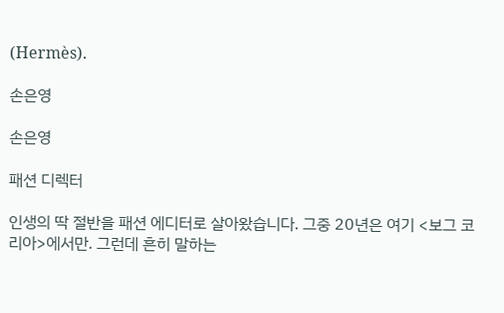(Hermès).

손은영

손은영

패션 디렉터

인생의 딱 절반을 패션 에디터로 살아왔습니다. 그중 20년은 여기 <보그 코리아>에서만. 그런데 흔히 말하는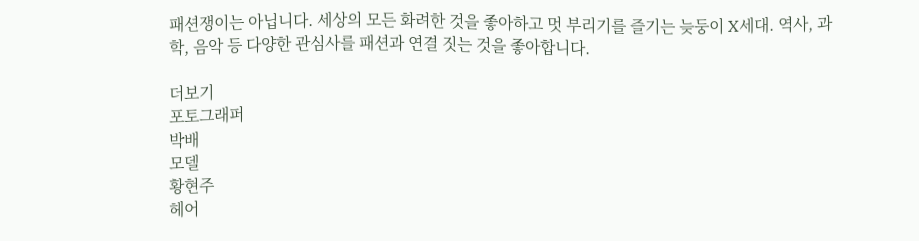패션쟁이는 아닙니다. 세상의 모든 화려한 것을 좋아하고 멋 부리기를 즐기는 늦둥이 X세대. 역사, 과학, 음악 등 다양한 관심사를 패션과 연결 짓는 것을 좋아합니다.

더보기
포토그래퍼
박배
모델
황현주
헤어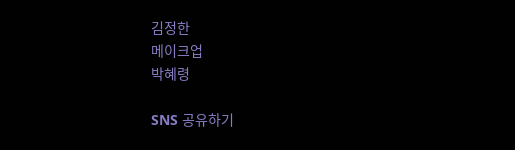김정한
메이크업
박혜령

SNS 공유하기